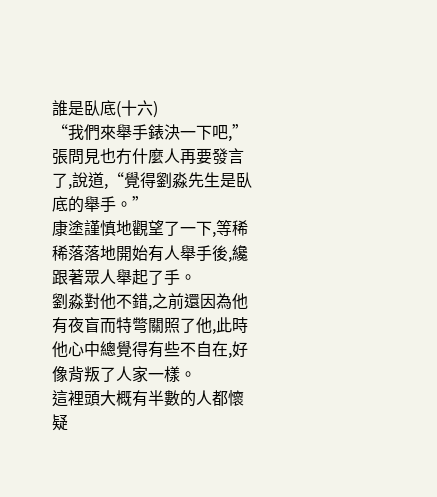誰是臥底(十六)
“我們來舉手錶決一下吧,”張問見也冇什麼人再要發言了,說道,“覺得劉淼先生是臥底的舉手。”
康塗謹慎地觀望了一下,等稀稀落落地開始有人舉手後,纔跟著眾人舉起了手。
劉淼對他不錯,之前還因為他有夜盲而特彆關照了他,此時他心中總覺得有些不自在,好像背叛了人家一樣。
這裡頭大概有半數的人都懷疑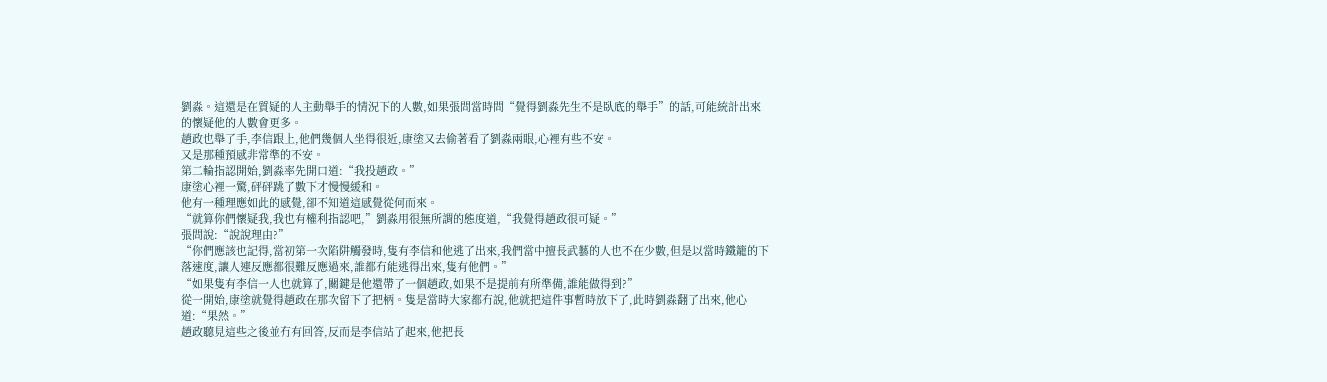劉淼。這還是在質疑的人主動舉手的情況下的人數,如果張問當時問“覺得劉淼先生不是臥底的舉手”的話,可能統計出來的懷疑他的人數會更多。
趙政也舉了手,李信跟上,他們幾個人坐得很近,康塗又去偷著看了劉淼兩眼,心裡有些不安。
又是那種預感非常準的不安。
第二輪指認開始,劉淼率先開口道:“我投趙政。”
康塗心裡一驚,砰砰跳了數下才慢慢緩和。
他有一種理應如此的感覺,卻不知道這感覺從何而來。
“就算你們懷疑我,我也有權利指認吧,”劉淼用很無所謂的態度道,“我覺得趙政很可疑。”
張問說:“說說理由?”
“你們應該也記得,當初第一次陷阱觸發時,隻有李信和他逃了出來,我們當中擅長武藝的人也不在少數,但是以當時鐵籠的下落速度,讓人連反應都很難反應過來,誰都冇能逃得出來,隻有他們。”
“如果隻有李信一人也就算了,關鍵是他還帶了一個趙政,如果不是提前有所準備,誰能做得到?”
從一開始,康塗就覺得趙政在那次留下了把柄。隻是當時大家都冇說,他就把這件事暫時放下了,此時劉淼翻了出來,他心道:“果然。”
趙政聽見這些之後並冇有回答,反而是李信站了起來,他把長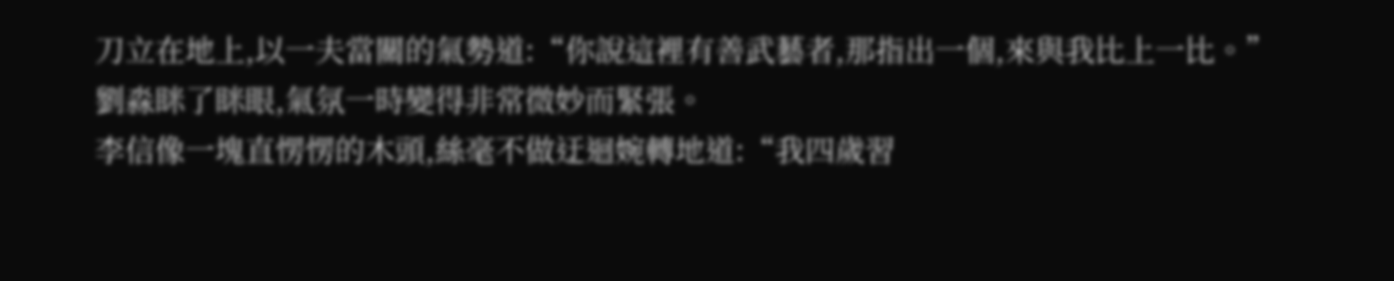刀立在地上,以一夫當關的氣勢道:“你說這裡有善武藝者,那指出一個,來與我比上一比。”
劉淼眯了眯眼,氣氛一時變得非常微妙而緊張。
李信像一塊直愣愣的木頭,絲毫不做迂迴婉轉地道:“我四歲習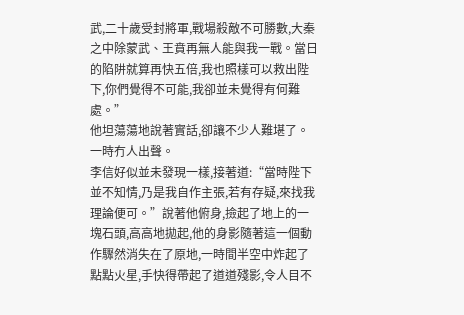武,二十歲受封將軍,戰場殺敵不可勝數,大秦之中除蒙武、王賁再無人能與我一戰。當日的陷阱就算再快五倍,我也照樣可以救出陛下,你們覺得不可能,我卻並未覺得有何難處。”
他坦蕩蕩地說著實話,卻讓不少人難堪了。一時冇人出聲。
李信好似並未發現一樣,接著道:“當時陛下並不知情,乃是我自作主張,若有存疑,來找我理論便可。”說著他俯身,撿起了地上的一塊石頭,高高地拋起,他的身影隨著這一個動作驟然消失在了原地,一時間半空中炸起了點點火星,手快得帶起了道道殘影,令人目不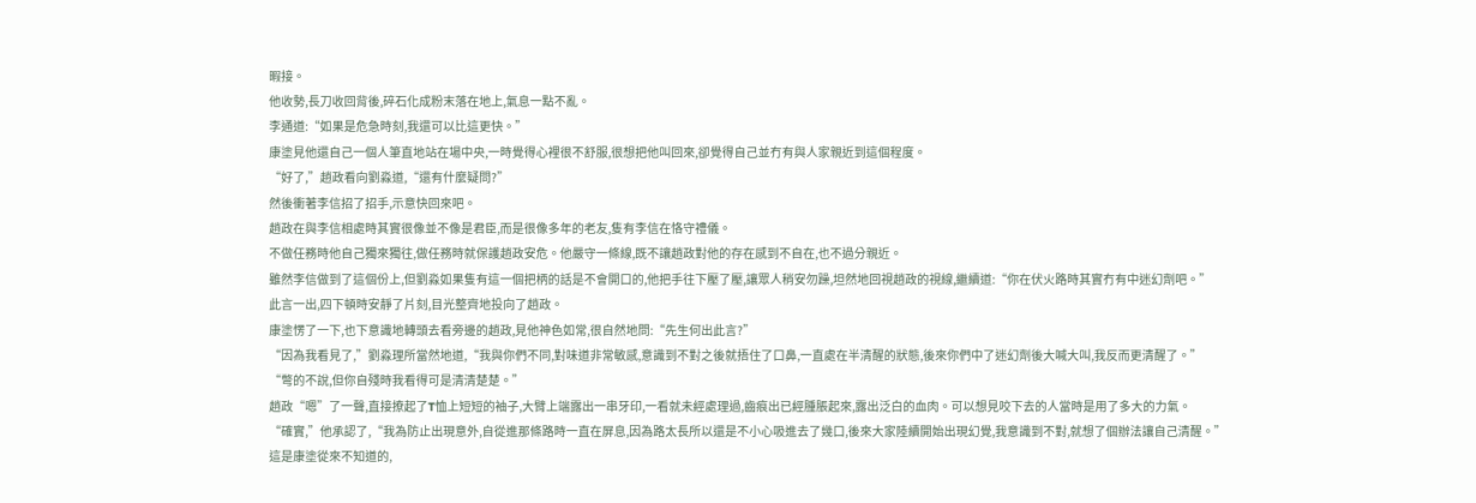暇接。
他收勢,長刀收回背後,碎石化成粉末落在地上,氣息一點不亂。
李通道:“如果是危急時刻,我還可以比這更快。”
康塗見他還自己一個人筆直地站在場中央,一時覺得心裡很不舒服,很想把他叫回來,卻覺得自己並冇有與人家親近到這個程度。
“好了,”趙政看向劉淼道,“還有什麼疑問?”
然後衝著李信招了招手,示意快回來吧。
趙政在與李信相處時其實很像並不像是君臣,而是很像多年的老友,隻有李信在恪守禮儀。
不做任務時他自己獨來獨往,做任務時就保護趙政安危。他嚴守一條線,既不讓趙政對他的存在感到不自在,也不過分親近。
雖然李信做到了這個份上,但劉淼如果隻有這一個把柄的話是不會開口的,他把手往下壓了壓,讓眾人稍安勿躁,坦然地回視趙政的視線,繼續道:“你在伏火路時其實冇有中迷幻劑吧。”
此言一出,四下頓時安靜了片刻,目光整齊地投向了趙政。
康塗愣了一下,也下意識地轉頭去看旁邊的趙政,見他神色如常,很自然地問:“先生何出此言?”
“因為我看見了,”劉淼理所當然地道,“我與你們不同,對味道非常敏感,意識到不對之後就捂住了口鼻,一直處在半清醒的狀態,後來你們中了迷幻劑後大喊大叫,我反而更清醒了。”
“彆的不說,但你自殘時我看得可是清清楚楚。”
趙政“嗯”了一聲,直接撩起了T恤上短短的袖子,大臂上端露出一串牙印,一看就未經處理過,齒痕出已經腫脹起來,露出泛白的血肉。可以想見咬下去的人當時是用了多大的力氣。
“確實,”他承認了,“我為防止出現意外,自從進那條路時一直在屏息,因為路太長所以還是不小心吸進去了幾口,後來大家陸續開始出現幻覺,我意識到不對,就想了個辦法讓自己清醒。”
這是康塗從來不知道的,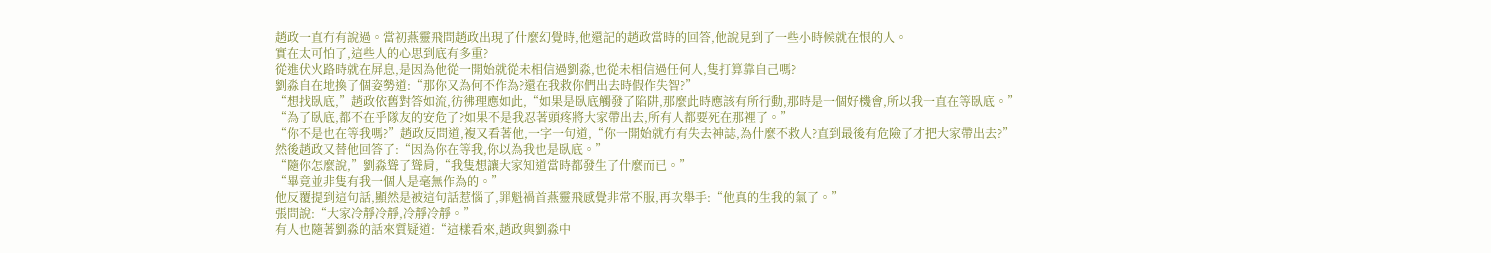趙政一直冇有說過。當初燕靈飛問趙政出現了什麼幻覺時,他還記的趙政當時的回答,他說見到了一些小時候就在恨的人。
實在太可怕了,這些人的心思到底有多重?
從進伏火路時就在屏息,是因為他從一開始就從未相信過劉淼,也從未相信過任何人,隻打算靠自己嗎?
劉淼自在地換了個姿勢道:“那你又為何不作為?還在我救你們出去時假作失智?”
“想找臥底,”趙政依舊對答如流,彷彿理應如此,“如果是臥底觸發了陷阱,那麼此時應該有所行動,那時是一個好機會,所以我一直在等臥底。”
“為了臥底,都不在乎隊友的安危了?如果不是我忍著頭疼將大家帶出去,所有人都要死在那裡了。”
“你不是也在等我嗎?”趙政反問道,複又看著他,一字一句道,“你一開始就冇有失去神誌,為什麼不救人?直到最後有危險了才把大家帶出去?”
然後趙政又替他回答了:“因為你在等我,你以為我也是臥底。”
“隨你怎麼說,”劉淼聳了聳肩,“我隻想讓大家知道當時都發生了什麼而已。”
“畢竟並非隻有我一個人是毫無作為的。”
他反覆提到這句話,顯然是被這句話惹惱了,罪魁禍首燕靈飛感覺非常不服,再次舉手:“他真的生我的氣了。”
張問說:“大家冷靜冷靜,冷靜冷靜。”
有人也隨著劉淼的話來質疑道:“這樣看來,趙政與劉淼中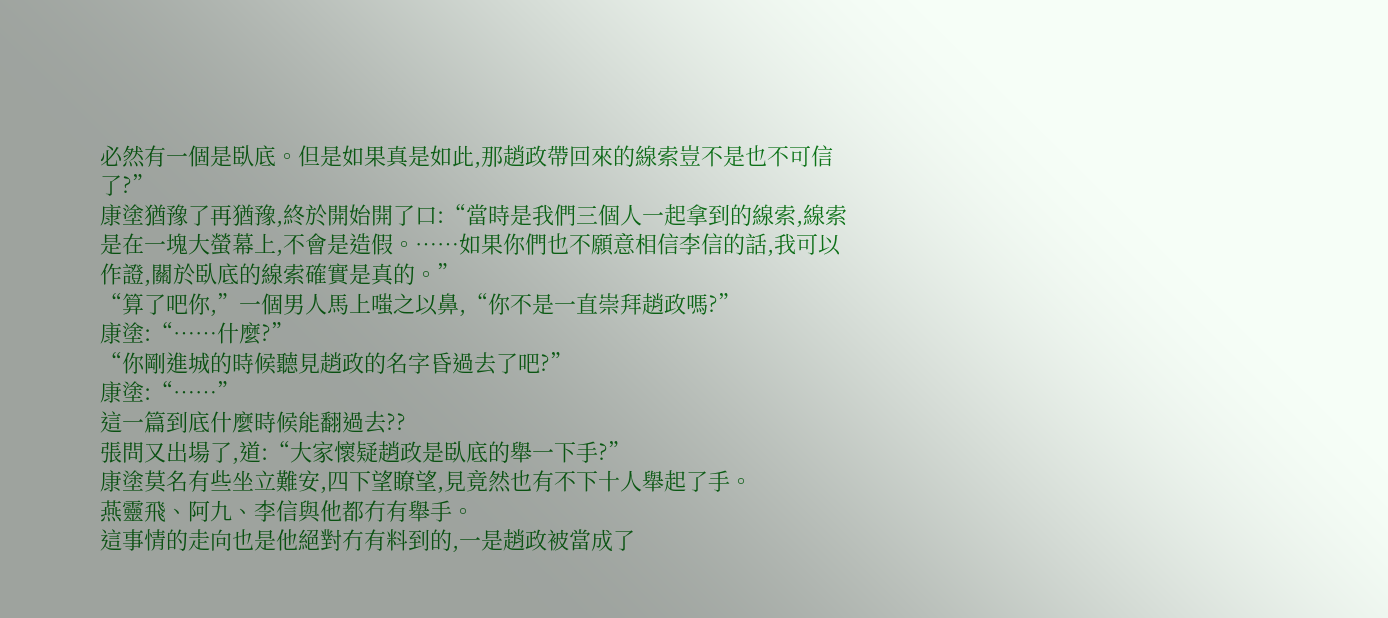必然有一個是臥底。但是如果真是如此,那趙政帶回來的線索豈不是也不可信了?”
康塗猶豫了再猶豫,終於開始開了口:“當時是我們三個人一起拿到的線索,線索是在一塊大螢幕上,不會是造假。……如果你們也不願意相信李信的話,我可以作證,關於臥底的線索確實是真的。”
“算了吧你,”一個男人馬上嗤之以鼻,“你不是一直崇拜趙政嗎?”
康塗:“……什麼?”
“你剛進城的時候聽見趙政的名字昏過去了吧?”
康塗:“……”
這一篇到底什麼時候能翻過去??
張問又出場了,道:“大家懷疑趙政是臥底的舉一下手?”
康塗莫名有些坐立難安,四下望瞭望,見竟然也有不下十人舉起了手。
燕靈飛、阿九、李信與他都冇有舉手。
這事情的走向也是他絕對冇有料到的,一是趙政被當成了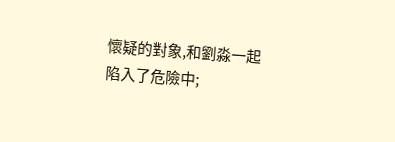懷疑的對象,和劉淼一起陷入了危險中;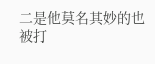二是他莫名其妙的也被打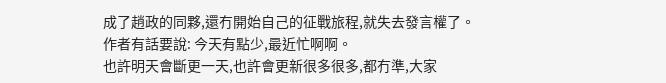成了趙政的同夥,還冇開始自己的征戰旅程,就失去發言權了。
作者有話要說: 今天有點少,最近忙啊啊。
也許明天會斷更一天,也許會更新很多很多,都冇準,大家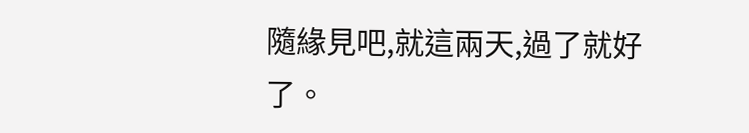隨緣見吧,就這兩天,過了就好了。